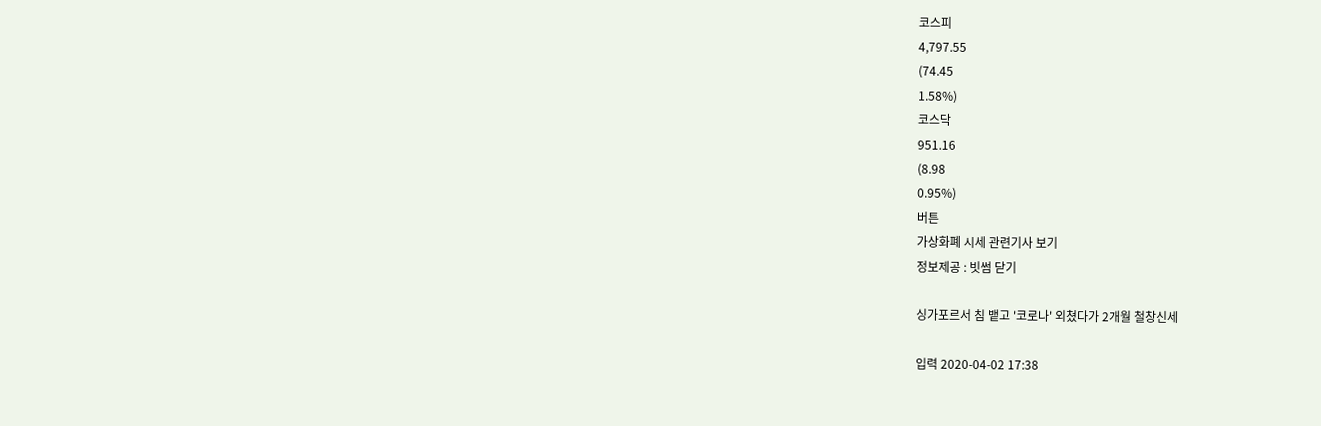코스피
4,797.55
(74.45
1.58%)
코스닥
951.16
(8.98
0.95%)
버튼
가상화폐 시세 관련기사 보기
정보제공 : 빗썸 닫기

싱가포르서 침 뱉고 '코로나' 외쳤다가 2개월 철창신세

입력 2020-04-02 17:38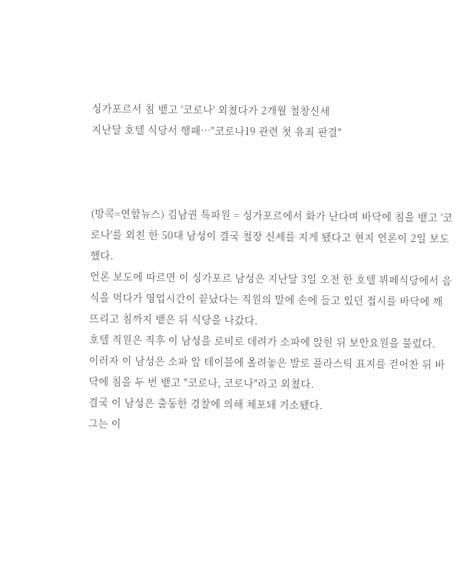싱가포르서 침 뱉고 '코로나' 외쳤다가 2개월 철창신세
지난달 호텔 식당서 행패…"코로나19 관련 첫 유죄 판결"



(방콕=연합뉴스) 김남권 특파원 = 싱가포르에서 화가 난다며 바닥에 침을 뱉고 '코로나'를 외친 한 50대 남성이 결국 철장 신세를 지게 됐다고 현지 언론이 2일 보도했다.
언론 보도에 따르면 이 싱가포르 남성은 지난달 3일 오전 한 호텔 뷔페식당에서 음식을 먹다가 영업시간이 끝났다는 직원의 말에 손에 들고 있던 접시를 바닥에 깨뜨리고 침까지 뱉은 뒤 식당을 나갔다.
호텔 직원은 직후 이 남성을 로비로 데려가 소파에 앉힌 뒤 보안요원을 불렀다.
이러자 이 남성은 소파 앞 테이블에 올려놓은 발로 플라스틱 표지를 걷어찬 뒤 바닥에 침을 두 번 뱉고 "코로나, 코로나"라고 외쳤다.
결국 이 남성은 출동한 경찰에 의해 체포돼 기소됐다.
그는 이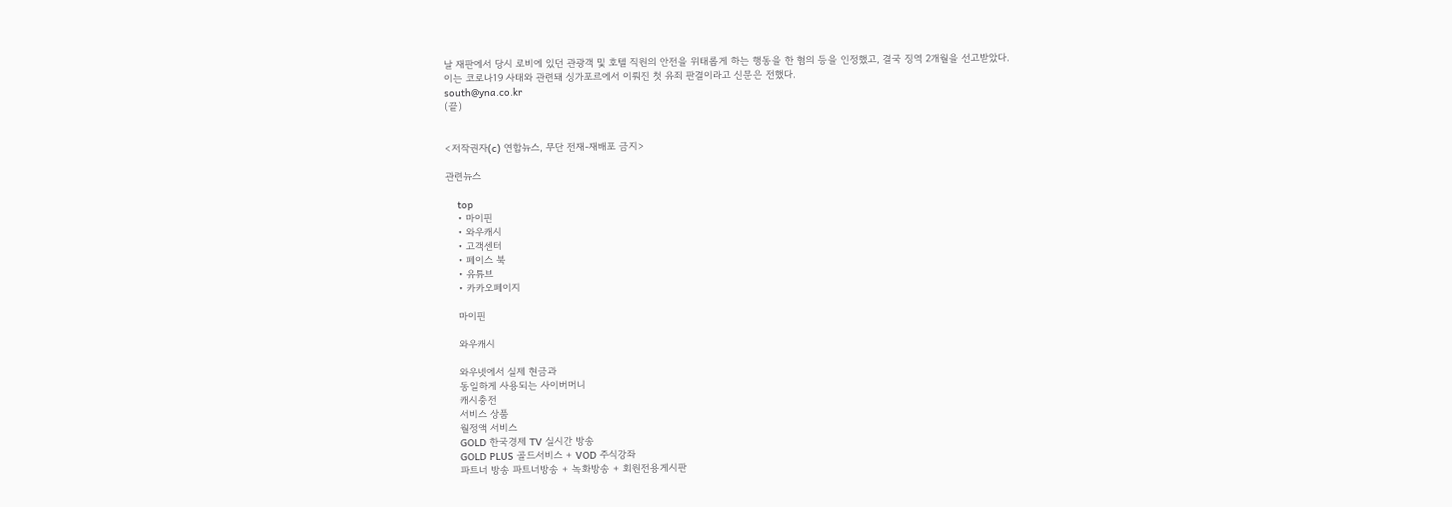날 재판에서 당시 로비에 있던 관광객 및 호텔 직원의 안전을 위태롭게 하는 행동을 한 혐의 등을 인정했고, 결국 징역 2개월을 선고받았다.
이는 코로나19 사태와 관련돼 싱가포르에서 이뤄진 첫 유죄 판결이라고 신문은 전했다.
south@yna.co.kr
(끝)


<저작권자(c) 연합뉴스, 무단 전재-재배포 금지>

관련뉴스

    top
    • 마이핀
    • 와우캐시
    • 고객센터
    • 페이스 북
    • 유튜브
    • 카카오페이지

    마이핀

    와우캐시

    와우넷에서 실제 현금과
    동일하게 사용되는 사이버머니
    캐시충전
    서비스 상품
    월정액 서비스
    GOLD 한국경제 TV 실시간 방송
    GOLD PLUS 골드서비스 + VOD 주식강좌
    파트너 방송 파트너방송 + 녹화방송 + 회원전용게시판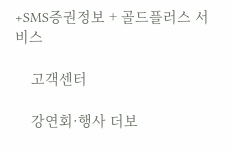+SMS증권정보 + 골드플러스 서비스

    고객센터

    강연회·행사 더보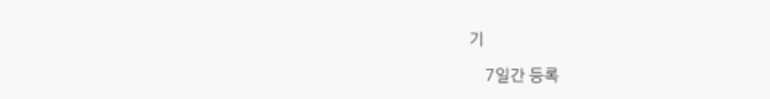기

    7일간 등록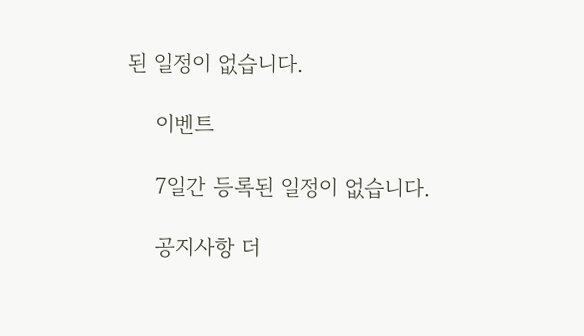된 일정이 없습니다.

    이벤트

    7일간 등록된 일정이 없습니다.

    공지사항 더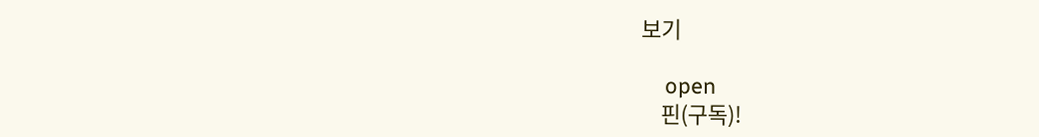보기

    open
    핀(구독)!